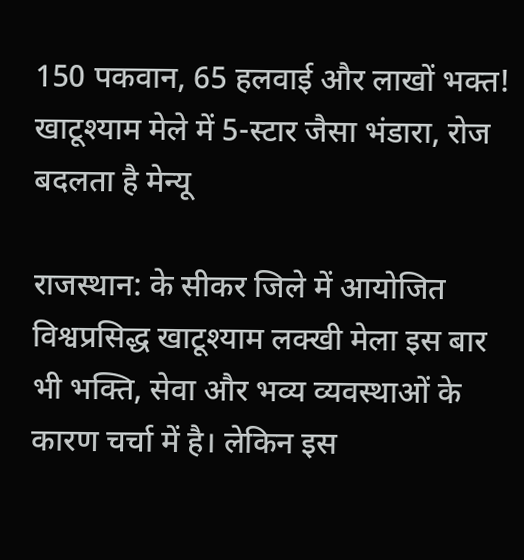150 पकवान, 65 हलवाई और लाखों भक्त! खाटूश्याम मेले में 5-स्टार जैसा भंडारा, रोज बदलता है मेन्यू

राजस्थान: के सीकर जिले में आयोजित विश्वप्रसिद्ध खाटूश्याम लक्खी मेला इस बार भी भक्ति, सेवा और भव्य व्यवस्थाओं के कारण चर्चा में है। लेकिन इस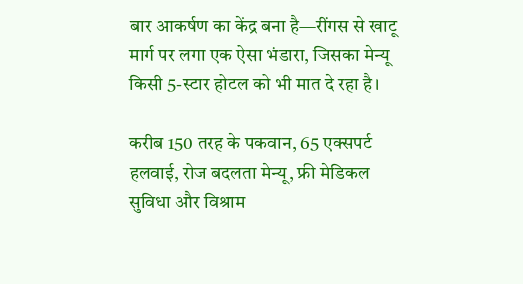बार आकर्षण का केंद्र बना है—रींगस से खाटू मार्ग पर लगा एक ऐसा भंडारा, जिसका मेन्यू किसी 5-स्टार होटल को भी मात दे रहा है।

करीब 150 तरह के पकवान, 65 एक्सपर्ट हलवाई, रोज बदलता मेन्यू, फ्री मेडिकल सुविधा और विश्राम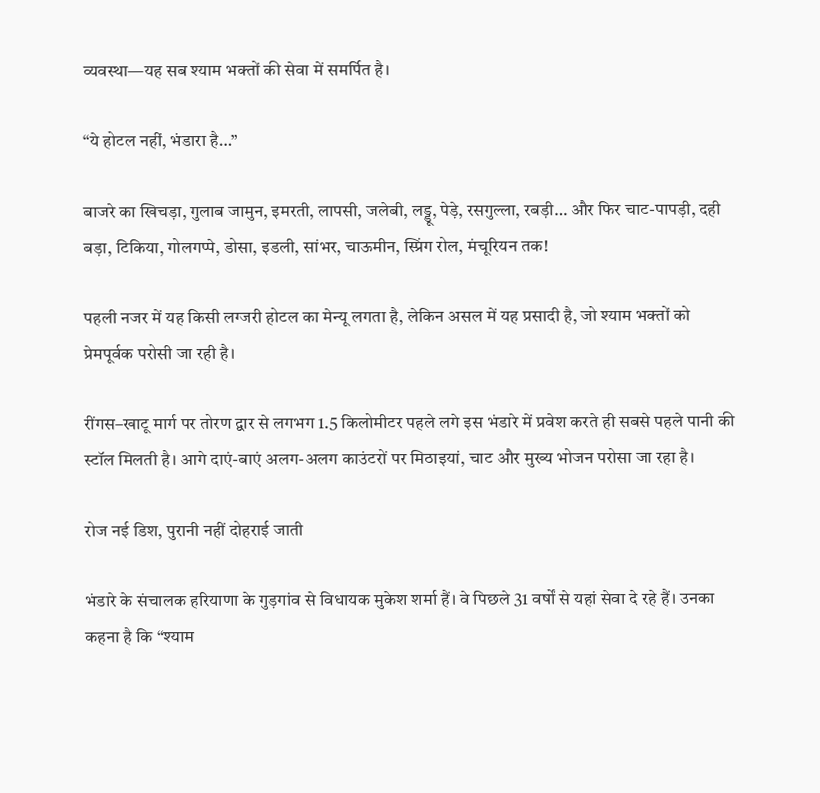व्यवस्था—यह सब श्याम भक्तों की सेवा में समर्पित है।

“ये होटल नहीं, भंडारा है…”

बाजरे का खिचड़ा, गुलाब जामुन, इमरती, लापसी, जलेबी, लड्डू, पेड़े, रसगुल्ला, रबड़ी… और फिर चाट-पापड़ी, दही बड़ा, टिकिया, गोलगप्पे, डोसा, इडली, सांभर, चाऊमीन, स्प्रिंग रोल, मंचूरियन तक!

पहली नजर में यह किसी लग्जरी होटल का मेन्यू लगता है, लेकिन असल में यह प्रसादी है, जो श्याम भक्तों को प्रेमपूर्वक परोसी जा रही है।

रींगस–खाटू मार्ग पर तोरण द्वार से लगभग 1.5 किलोमीटर पहले लगे इस भंडारे में प्रवेश करते ही सबसे पहले पानी की स्टॉल मिलती है। आगे दाएं-बाएं अलग-अलग काउंटरों पर मिठाइयां, चाट और मुख्य भोजन परोसा जा रहा है।

रोज नई डिश, पुरानी नहीं दोहराई जाती

भंडारे के संचालक हरियाणा के गुड़गांव से विधायक मुकेश शर्मा हैं। वे पिछले 31 वर्षों से यहां सेवा दे रहे हैं। उनका कहना है कि “श्याम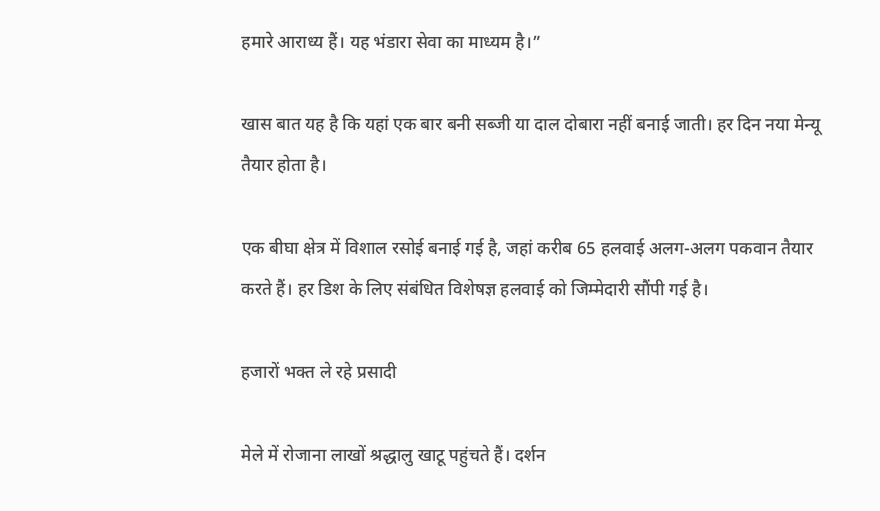हमारे आराध्य हैं। यह भंडारा सेवा का माध्यम है।”

खास बात यह है कि यहां एक बार बनी सब्जी या दाल दोबारा नहीं बनाई जाती। हर दिन नया मेन्यू तैयार होता है।

एक बीघा क्षेत्र में विशाल रसोई बनाई गई है, जहां करीब 65 हलवाई अलग-अलग पकवान तैयार करते हैं। हर डिश के लिए संबंधित विशेषज्ञ हलवाई को जिम्मेदारी सौंपी गई है।

हजारों भक्त ले रहे प्रसादी

मेले में रोजाना लाखों श्रद्धालु खाटू पहुंचते हैं। दर्शन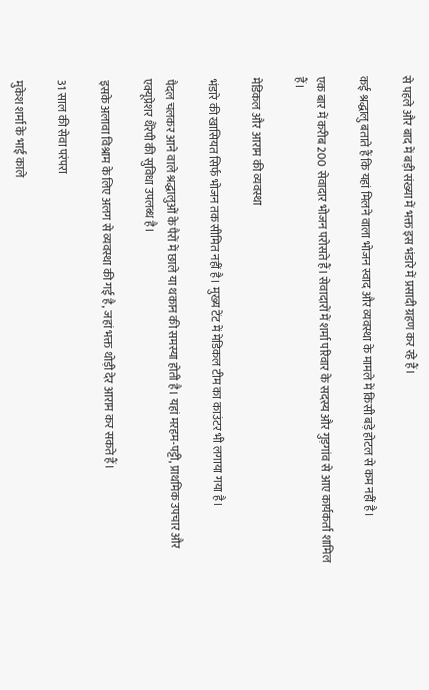से पहले और बाद में बड़ी संख्या में भक्त इस भंडारे में प्रसादी ग्रहण कर रहे हैं।

कई श्रद्धालु बताते हैं कि यहां मिलने वाला भोजन स्वाद और व्यवस्था के मामले में किसी बड़े होटल से कम नहीं है।

एक बार में करीब 200 सेवादार भोजन परोसते हैं। सेवादारों में शर्मा परिवार के सदस्य और गुड़गांव से आए कार्यकर्ता शामिल हैं।

मेडिकल और आराम की व्यवस्था

भंडारे की खासियत सिर्फ भोजन तक सीमित नहीं है। मुख्य टेंट में मेडिकल टीम का काउंटर भी लगाया गया है।

पैदल चलकर आने वाले श्रद्धालुओं के पैरों में छाले या थकान की समस्या होती है। यहां मरहम-पट्टी, प्राथमिक उपचार और एक्यूप्रेशर थैरेपी की सुविधा उपलब्ध है।

इसके अलावा विश्राम के लिए अलग से व्यवस्था की गई है, जहां भक्त थोड़ी देर आराम कर सकते हैं।

31 साल की सेवा परंपरा

मुकेश शर्मा के भाई काले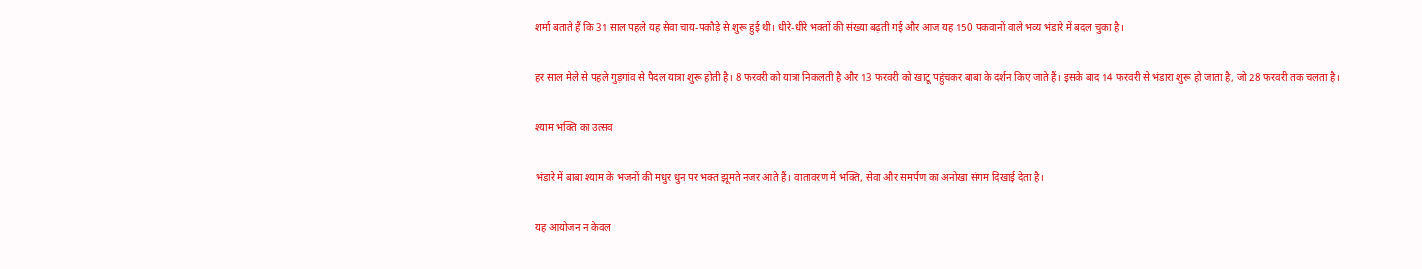शर्मा बताते हैं कि 31 साल पहले यह सेवा चाय-पकौड़े से शुरू हुई थी। धीरे-धीरे भक्तों की संख्या बढ़ती गई और आज यह 150 पकवानों वाले भव्य भंडारे में बदल चुका है।

हर साल मेले से पहले गुड़गांव से पैदल यात्रा शुरू होती है। 8 फरवरी को यात्रा निकलती है और 13 फरवरी को खाटू पहुंचकर बाबा के दर्शन किए जाते हैं। इसके बाद 14 फरवरी से भंडारा शुरू हो जाता है, जो 28 फरवरी तक चलता है।

श्याम भक्ति का उत्सव

भंडारे में बाबा श्याम के भजनों की मधुर धुन पर भक्त झूमते नजर आते हैं। वातावरण में भक्ति, सेवा और समर्पण का अनोखा संगम दिखाई देता है।

यह आयोजन न केवल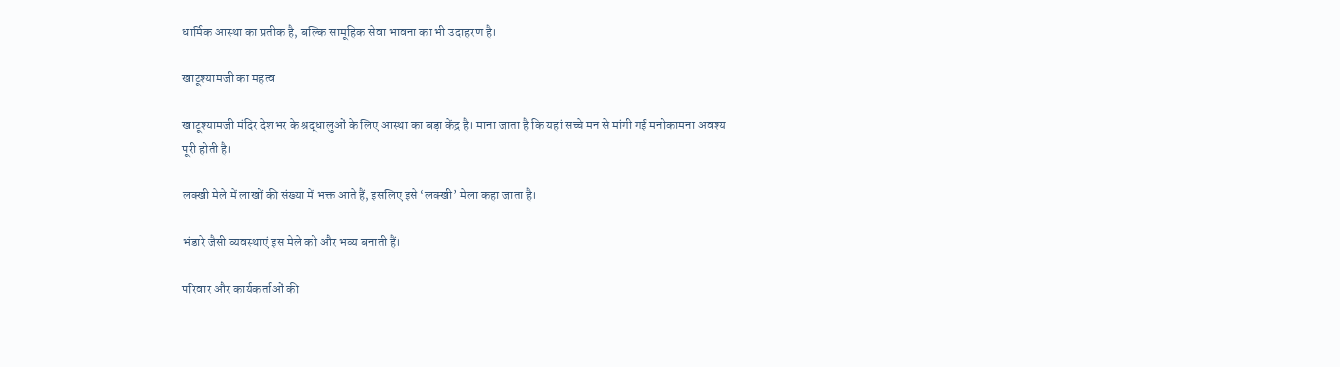धार्मिक आस्था का प्रतीक है, बल्कि सामूहिक सेवा भावना का भी उदाहरण है।

खाटूश्यामजी का महत्व

खाटूश्यामजी मंदिर देशभर के श्रद्धालुओं के लिए आस्था का बड़ा केंद्र है। माना जाता है कि यहां सच्चे मन से मांगी गई मनोकामना अवश्य पूरी होती है।

लक्खी मेले में लाखों की संख्या में भक्त आते हैं, इसलिए इसे ‘लक्खी’ मेला कहा जाता है।

भंडारे जैसी व्यवस्थाएं इस मेले को और भव्य बनाती हैं।

परिवार और कार्यकर्ताओं की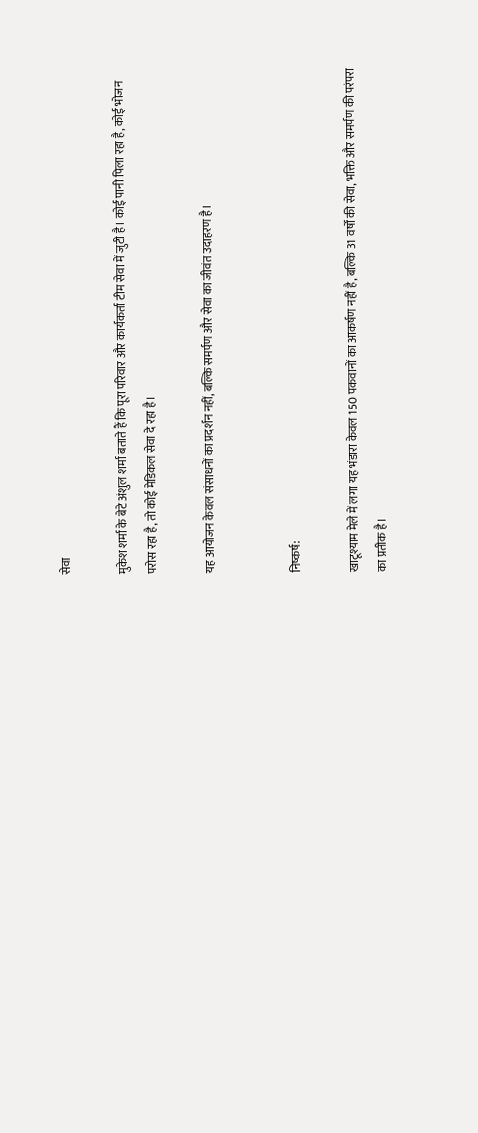सेवा

मुकेश शर्मा के बेटे अंशुल शर्मा बताते हैं कि पूरा परिवार और कार्यकर्ता टीम सेवा में जुटी है। कोई पानी पिला रहा है, कोई भोजन परोस रहा है, तो कोई मेडिकल सेवा दे रहा है।

यह आयोजन केवल संसाधनों का प्रदर्शन नहीं, बल्कि समर्पण और सेवा का जीवंत उदाहरण है।


निष्कर्ष:

खाटूश्याम मेले में लगा यह भंडारा केवल 150 पकवानों का आकर्षण नहीं है, बल्कि 31 वर्षों की सेवा, भक्ति और समर्पण की परंपरा का प्रतीक है।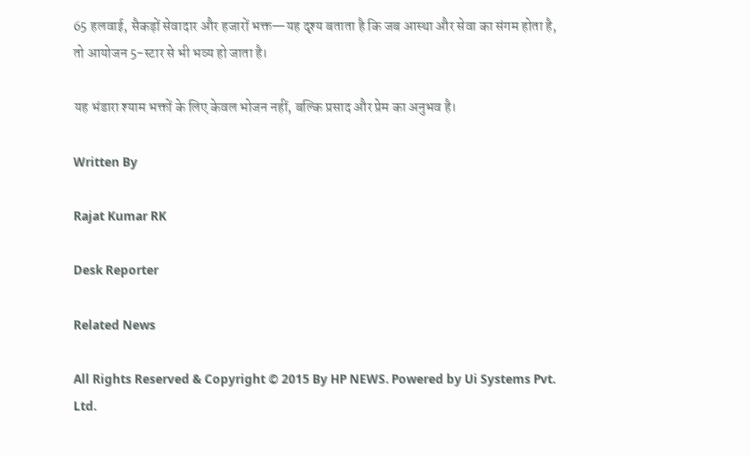65 हलवाई, सैकड़ों सेवादार और हजारों भक्त—यह दृश्य बताता है कि जब आस्था और सेवा का संगम होता है, तो आयोजन 5-स्टार से भी भव्य हो जाता है।

यह भंडारा श्याम भक्तों के लिए केवल भोजन नहीं, बल्कि प्रसाद और प्रेम का अनुभव है।

Written By

Rajat Kumar RK

Desk Reporter

Related News

All Rights Reserved & Copyright © 2015 By HP NEWS. Powered by Ui Systems Pvt. Ltd.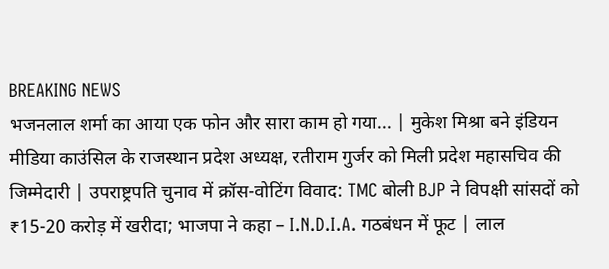BREAKING NEWS
भजनलाल शर्मा का आया एक फोन और सारा काम हो गया... | मुकेश मिश्रा बने इंडियन मीडिया काउंसिल के राजस्थान प्रदेश अध्यक्ष, रतीराम गुर्जर को मिली प्रदेश महासचिव की जिम्मेदारी | उपराष्ट्रपति चुनाव में क्रॉस-वोटिंग विवाद: TMC बोली BJP ने विपक्षी सांसदों को ₹15-20 करोड़ में खरीदा; भाजपा ने कहा – I.N.D.I.A. गठबंधन में फूट | लाल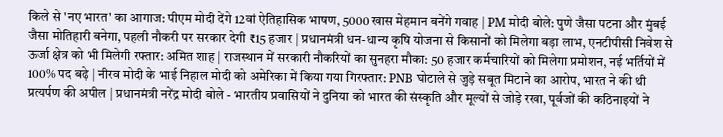किले से 'नए भारत' का आगाज: पीएम मोदी देंगे 12वां ऐतिहासिक भाषण, 5000 खास मेहमान बनेंगे गवाह | PM मोदी बोले: पुणे जैसा पटना और मुंबई जैसा मोतिहारी बनेगा, पहली नौकरी पर सरकार देगी ₹15 हजार | प्रधानमंत्री धन-धान्य कृषि योजना से किसानों को मिलेगा बड़ा लाभ, एनटीपीसी निवेश से ऊर्जा क्षेत्र को भी मिलेगी रफ्तार: अमित शाह | राजस्थान में सरकारी नौकरियों का सुनहरा मौका: 50 हजार कर्मचारियों को मिलेगा प्रमोशन, नई भर्तियों में 100% पद बढ़े | नीरव मोदी के भाई निहाल मोदी को अमेरिका में किया गया गिरफ्तार: PNB घोटाले से जुड़े सबूत मिटाने का आरोप, भारत ने की थी प्रत्यर्पण की अपील | प्रधानमंत्री नरेंद्र मोदी बोले - भारतीय प्रवासियों ने दुनिया को भारत की संस्कृति और मूल्यों से जोड़े रखा, पूर्वजों की कठिनाइयों ने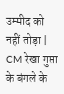उम्मीद को नहीं तोड़ा | CM रेखा गुप्ता के बंगले के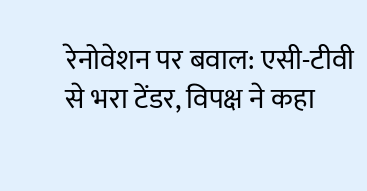रेनोवेशन पर बवाल: एसी-टीवी से भरा टेंडर, विपक्ष ने कहा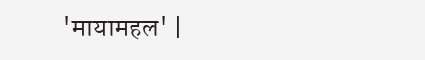'मायामहल' |